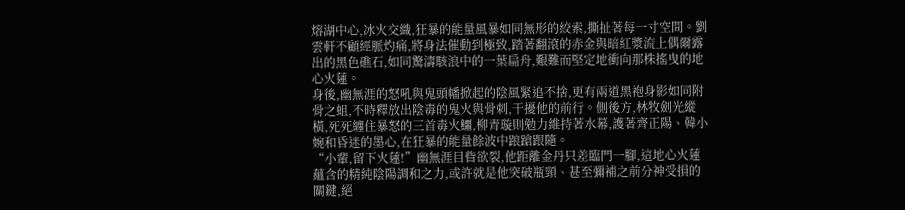熔湖中心,冰火交織,狂暴的能量風暴如同無形的絞索,撕扯著每一寸空間。劉雲軒不顧經脈灼痛,將身法催動到極致,踏著翻滾的赤金與暗紅漿流上偶爾露出的黑色礁石,如同驚濤駭浪中的一葉扁舟,艱難而堅定地衝向那株搖曳的地心火蓮。
身後,幽無涯的怒吼與鬼頭幡掀起的陰風緊追不捨,更有兩道黑袍身影如同附骨之蛆,不時釋放出陰毒的鬼火與骨刺,干擾他的前行。側後方,林牧劍光縱橫,死死纏住暴怒的三首毒火鱷,柳青璇則勉力維持著水幕,護著齊正陽、韓小婉和昏迷的墨心,在狂暴的能量餘波中踉蹌跟隨。
“小輩,留下火蓮!”幽無涯目眥欲裂,他距離金丹只差臨門一腳,這地心火蓮蘊含的精純陰陽調和之力,或許就是他突破瓶頸、甚至彌補之前分神受損的關鍵,絕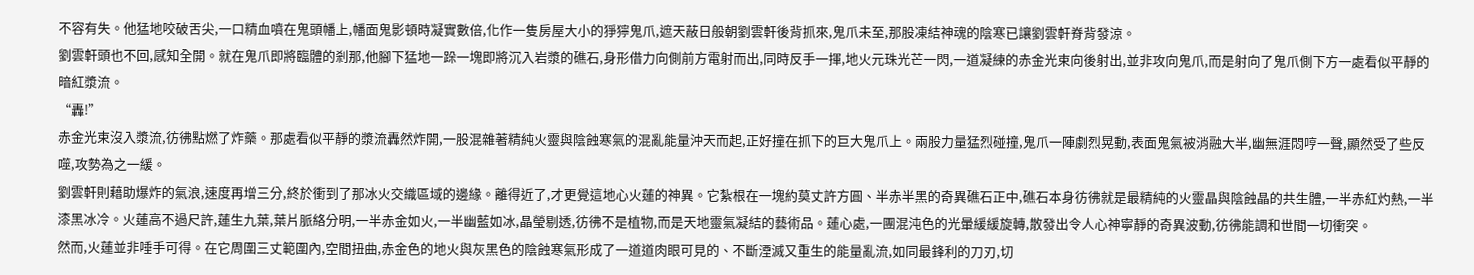不容有失。他猛地咬破舌尖,一口精血噴在鬼頭幡上,幡面鬼影頓時凝實數倍,化作一隻房屋大小的猙獰鬼爪,遮天蔽日般朝劉雲軒後背抓來,鬼爪未至,那股凍結神魂的陰寒已讓劉雲軒脊背發涼。
劉雲軒頭也不回,感知全開。就在鬼爪即將臨體的剎那,他腳下猛地一跺一塊即將沉入岩漿的礁石,身形借力向側前方電射而出,同時反手一揮,地火元珠光芒一閃,一道凝練的赤金光束向後射出,並非攻向鬼爪,而是射向了鬼爪側下方一處看似平靜的暗紅漿流。
“轟!”
赤金光束沒入漿流,彷彿點燃了炸藥。那處看似平靜的漿流轟然炸開,一股混雜著精純火靈與陰蝕寒氣的混亂能量沖天而起,正好撞在抓下的巨大鬼爪上。兩股力量猛烈碰撞,鬼爪一陣劇烈晃動,表面鬼氣被消融大半,幽無涯悶哼一聲,顯然受了些反噬,攻勢為之一緩。
劉雲軒則藉助爆炸的氣浪,速度再增三分,終於衝到了那冰火交織區域的邊緣。離得近了,才更覺這地心火蓮的神異。它紮根在一塊約莫丈許方圓、半赤半黑的奇異礁石正中,礁石本身彷彿就是最精純的火靈晶與陰蝕晶的共生體,一半赤紅灼熱,一半漆黑冰冷。火蓮高不過尺許,蓮生九葉,葉片脈絡分明,一半赤金如火,一半幽藍如冰,晶瑩剔透,彷彿不是植物,而是天地靈氣凝結的藝術品。蓮心處,一團混沌色的光暈緩緩旋轉,散發出令人心神寧靜的奇異波動,彷彿能調和世間一切衝突。
然而,火蓮並非唾手可得。在它周圍三丈範圍內,空間扭曲,赤金色的地火與灰黑色的陰蝕寒氣形成了一道道肉眼可見的、不斷湮滅又重生的能量亂流,如同最鋒利的刀刃,切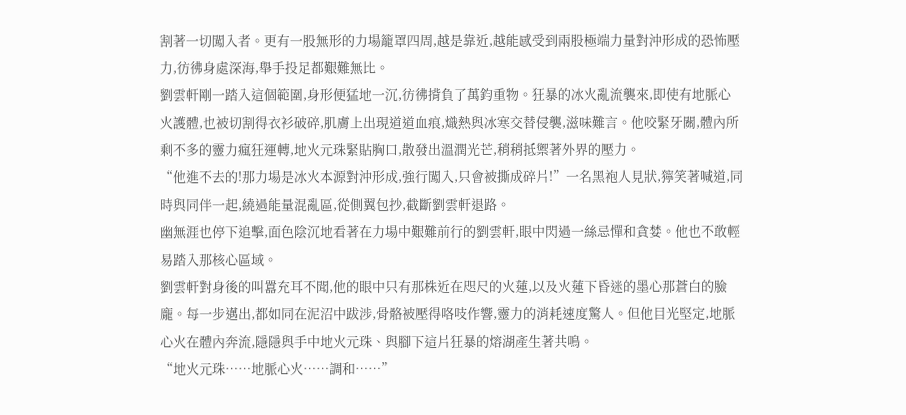割著一切闖入者。更有一股無形的力場籠罩四周,越是靠近,越能感受到兩股極端力量對沖形成的恐怖壓力,彷彿身處深海,舉手投足都艱難無比。
劉雲軒剛一踏入這個範圍,身形便猛地一沉,彷彿揹負了萬鈞重物。狂暴的冰火亂流襲來,即使有地脈心火護體,也被切割得衣衫破碎,肌膚上出現道道血痕,熾熱與冰寒交替侵襲,滋味難言。他咬緊牙關,體內所剩不多的靈力瘋狂運轉,地火元珠緊貼胸口,散發出溫潤光芒,稍稍抵禦著外界的壓力。
“他進不去的!那力場是冰火本源對沖形成,強行闖入,只會被撕成碎片!”一名黑袍人見狀,獰笑著喊道,同時與同伴一起,繞過能量混亂區,從側翼包抄,截斷劉雲軒退路。
幽無涯也停下追擊,面色陰沉地看著在力場中艱難前行的劉雲軒,眼中閃過一絲忌憚和貪婪。他也不敢輕易踏入那核心區域。
劉雲軒對身後的叫囂充耳不聞,他的眼中只有那株近在咫尺的火蓮,以及火蓮下昏迷的墨心那蒼白的臉龐。每一步邁出,都如同在泥沼中跋涉,骨骼被壓得咯吱作響,靈力的消耗速度驚人。但他目光堅定,地脈心火在體內奔流,隱隱與手中地火元珠、與腳下這片狂暴的熔湖產生著共鳴。
“地火元珠……地脈心火……調和……”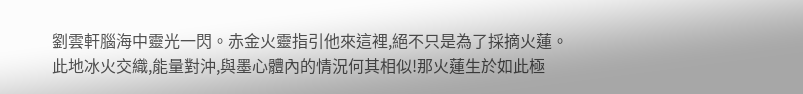劉雲軒腦海中靈光一閃。赤金火靈指引他來這裡,絕不只是為了採摘火蓮。此地冰火交織,能量對沖,與墨心體內的情況何其相似!那火蓮生於如此極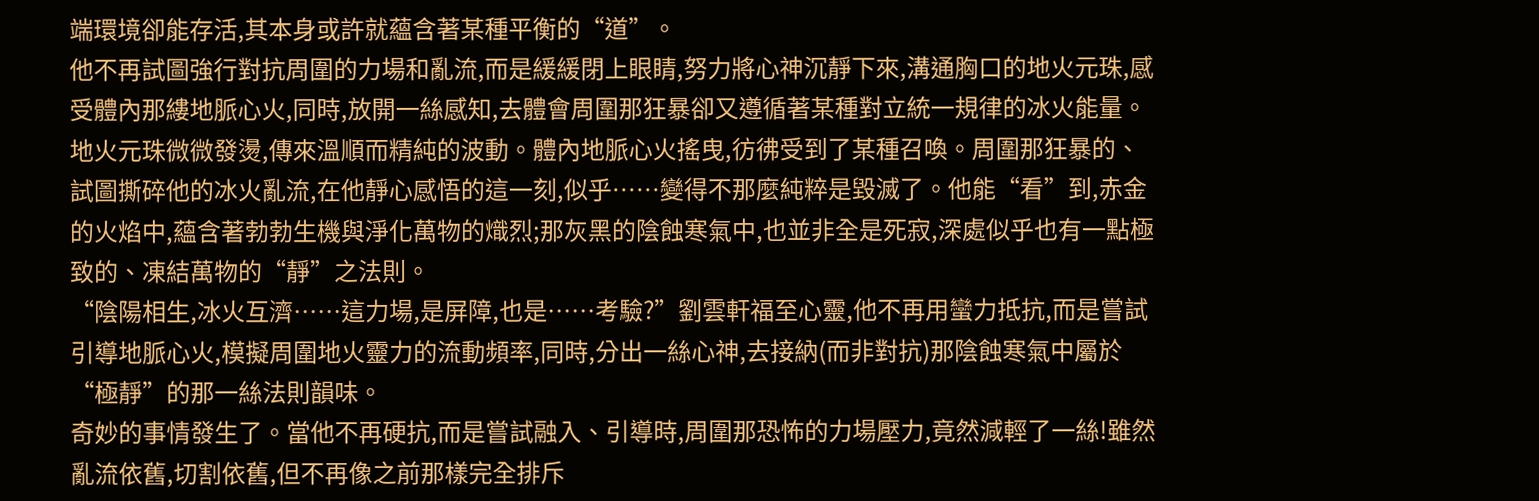端環境卻能存活,其本身或許就蘊含著某種平衡的“道”。
他不再試圖強行對抗周圍的力場和亂流,而是緩緩閉上眼睛,努力將心神沉靜下來,溝通胸口的地火元珠,感受體內那縷地脈心火,同時,放開一絲感知,去體會周圍那狂暴卻又遵循著某種對立統一規律的冰火能量。
地火元珠微微發燙,傳來溫順而精純的波動。體內地脈心火搖曳,彷彿受到了某種召喚。周圍那狂暴的、試圖撕碎他的冰火亂流,在他靜心感悟的這一刻,似乎……變得不那麼純粹是毀滅了。他能“看”到,赤金的火焰中,蘊含著勃勃生機與淨化萬物的熾烈;那灰黑的陰蝕寒氣中,也並非全是死寂,深處似乎也有一點極致的、凍結萬物的“靜”之法則。
“陰陽相生,冰火互濟……這力場,是屏障,也是……考驗?”劉雲軒福至心靈,他不再用蠻力抵抗,而是嘗試引導地脈心火,模擬周圍地火靈力的流動頻率,同時,分出一絲心神,去接納(而非對抗)那陰蝕寒氣中屬於“極靜”的那一絲法則韻味。
奇妙的事情發生了。當他不再硬抗,而是嘗試融入、引導時,周圍那恐怖的力場壓力,竟然減輕了一絲!雖然亂流依舊,切割依舊,但不再像之前那樣完全排斥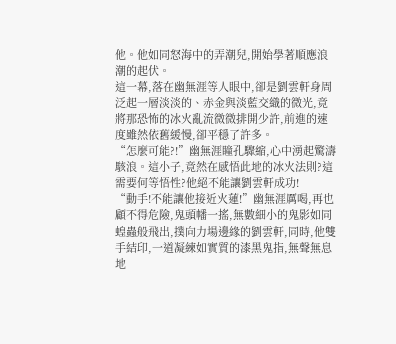他。他如同怒海中的弄潮兒,開始學著順應浪潮的起伏。
這一幕,落在幽無涯等人眼中,卻是劉雲軒身周泛起一層淡淡的、赤金與淡藍交織的微光,竟將那恐怖的冰火亂流微微排開少許,前進的速度雖然依舊緩慢,卻平穩了許多。
“怎麼可能?!”幽無涯瞳孔驟縮,心中湧起驚濤駭浪。這小子,竟然在感悟此地的冰火法則?這需要何等悟性?他絕不能讓劉雲軒成功!
“動手!不能讓他接近火蓮!”幽無涯厲喝,再也顧不得危險,鬼頭幡一搖,無數細小的鬼影如同蝗蟲般飛出,撲向力場邊緣的劉雲軒,同時,他雙手結印,一道凝練如實質的漆黑鬼指,無聲無息地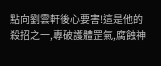點向劉雲軒後心要害!這是他的殺招之一,專破護體罡氣,腐蝕神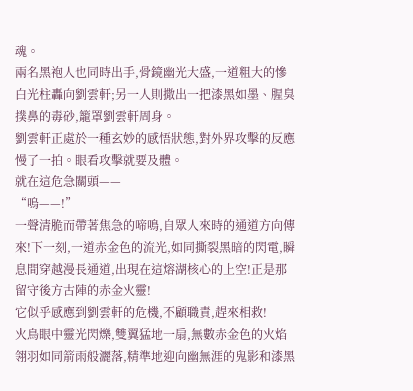魂。
兩名黑袍人也同時出手,骨鏡幽光大盛,一道粗大的慘白光柱轟向劉雲軒;另一人則撒出一把漆黑如墨、腥臭撲鼻的毒砂,籠罩劉雲軒周身。
劉雲軒正處於一種玄妙的感悟狀態,對外界攻擊的反應慢了一拍。眼看攻擊就要及體。
就在這危急關頭——
“嗚——!”
一聲清脆而帶著焦急的啼鳴,自眾人來時的通道方向傳來!下一刻,一道赤金色的流光,如同撕裂黑暗的閃電,瞬息間穿越漫長通道,出現在這熔湖核心的上空!正是那留守後方古陣的赤金火靈!
它似乎感應到劉雲軒的危機,不顧職責,趕來相救!
火鳥眼中靈光閃爍,雙翼猛地一扇,無數赤金色的火焰翎羽如同箭雨般灑落,精準地迎向幽無涯的鬼影和漆黑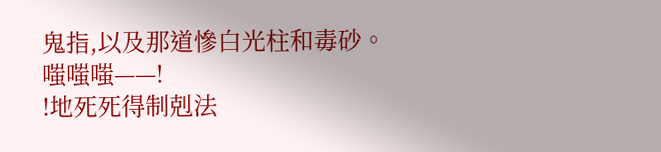鬼指,以及那道慘白光柱和毒砂。
嗤嗤嗤——!
!地死死得制剋法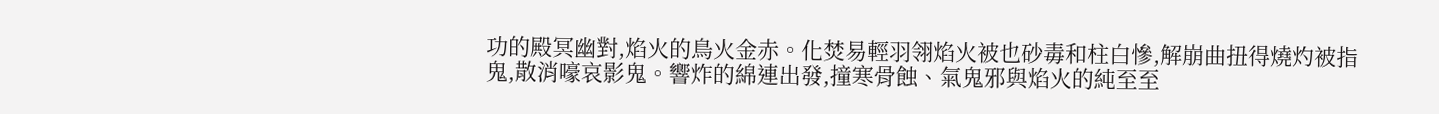功的殿冥幽對,焰火的鳥火金赤。化焚易輕羽翎焰火被也砂毒和柱白慘,解崩曲扭得燒灼被指鬼,散消嚎哀影鬼。響炸的綿連出發,撞寒骨蝕、氣鬼邪與焰火的純至至